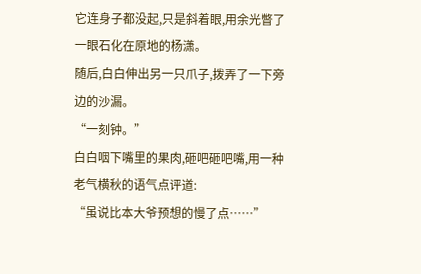它连身子都没起,只是斜着眼,用余光瞥了一眼石化在原地的杨潇。
随后,白白伸出另一只爪子,拨弄了一下旁边的沙漏。
“一刻钟。”
白白咽下嘴里的果肉,砸吧砸吧嘴,用一种老气横秋的语气点评道:
“虽说比本大爷预想的慢了点……”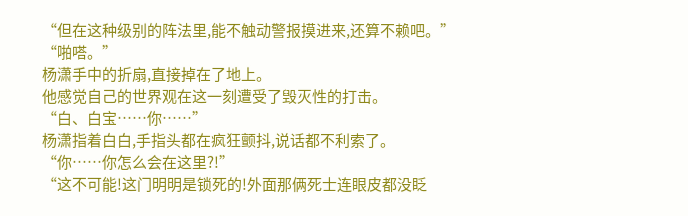“但在这种级别的阵法里,能不触动警报摸进来,还算不赖吧。”
“啪嗒。”
杨潇手中的折扇,直接掉在了地上。
他感觉自己的世界观在这一刻遭受了毁灭性的打击。
“白、白宝……你……”
杨潇指着白白,手指头都在疯狂颤抖,说话都不利索了。
“你……你怎么会在这里?!”
“这不可能!这门明明是锁死的!外面那俩死士连眼皮都没眨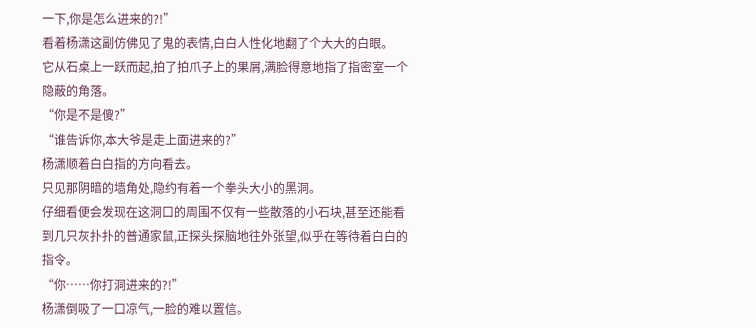一下,你是怎么进来的?!”
看着杨潇这副仿佛见了鬼的表情,白白人性化地翻了个大大的白眼。
它从石桌上一跃而起,拍了拍爪子上的果屑,满脸得意地指了指密室一个隐蔽的角落。
“你是不是傻?”
“谁告诉你,本大爷是走上面进来的?”
杨潇顺着白白指的方向看去。
只见那阴暗的墙角处,隐约有着一个拳头大小的黑洞。
仔细看便会发现在这洞口的周围不仅有一些散落的小石块,甚至还能看到几只灰扑扑的普通家鼠,正探头探脑地往外张望,似乎在等待着白白的指令。
“你……你打洞进来的?!”
杨潇倒吸了一口凉气,一脸的难以置信。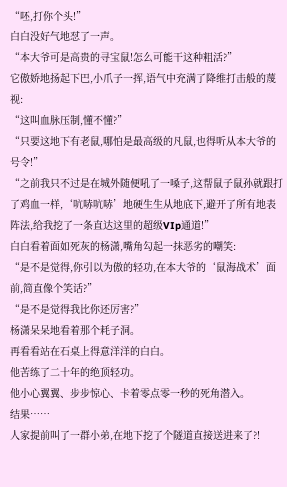“呸,打你个头!”
白白没好气地怼了一声。
“本大爷可是高贵的寻宝鼠!怎么可能干这种粗活?”
它傲娇地扬起下巴,小爪子一挥,语气中充满了降维打击般的蔑视:
“这叫血脉压制,懂不懂?”
“只要这地下有老鼠,哪怕是最高级的凡鼠,也得听从本大爷的号令!”
“之前我只不过是在城外随便吼了一嗓子,这帮鼠子鼠孙就跟打了鸡血一样,‘吭哧吭哧’地硬生生从地底下,避开了所有地表阵法,给我挖了一条直达这里的超级VIp通道!”
白白看着面如死灰的杨潇,嘴角勾起一抹恶劣的嘲笑:
“是不是觉得,你引以为傲的轻功,在本大爷的‘鼠海战术’面前,简直像个笑话?”
“是不是觉得我比你还厉害?”
杨潇呆呆地看着那个耗子洞。
再看看站在石桌上得意洋洋的白白。
他苦练了二十年的绝顶轻功。
他小心翼翼、步步惊心、卡着零点零一秒的死角潜入。
结果……
人家提前叫了一群小弟,在地下挖了个隧道直接送进来了?!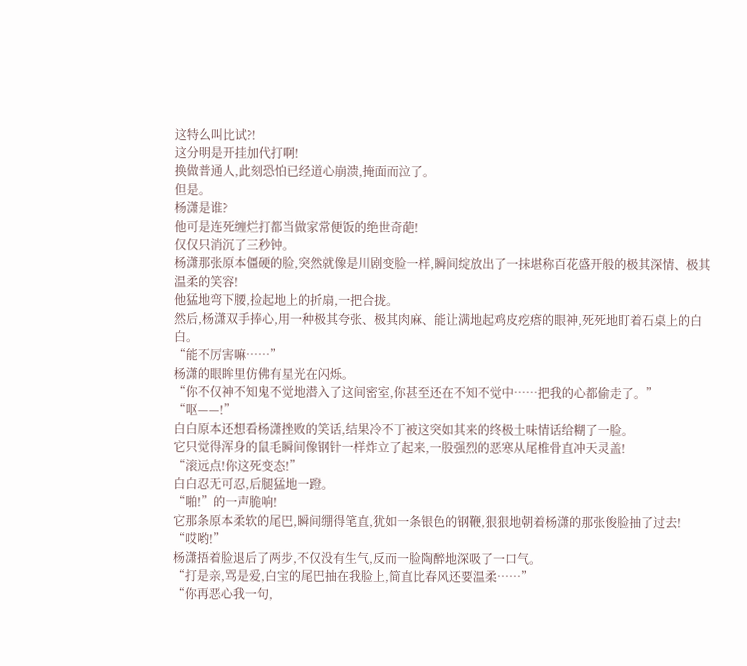这特么叫比试?!
这分明是开挂加代打啊!
换做普通人,此刻恐怕已经道心崩溃,掩面而泣了。
但是。
杨潇是谁?
他可是连死缠烂打都当做家常便饭的绝世奇葩!
仅仅只消沉了三秒钟。
杨潇那张原本僵硬的脸,突然就像是川剧变脸一样,瞬间绽放出了一抹堪称百花盛开般的极其深情、极其温柔的笑容!
他猛地弯下腰,捡起地上的折扇,一把合拢。
然后,杨潇双手捧心,用一种极其夸张、极其肉麻、能让满地起鸡皮疙瘩的眼神,死死地盯着石桌上的白白。
“能不厉害嘛……”
杨潇的眼眸里仿佛有星光在闪烁。
“你不仅神不知鬼不觉地潜入了这间密室,你甚至还在不知不觉中……把我的心都偷走了。”
“呕——!”
白白原本还想看杨潇挫败的笑话,结果冷不丁被这突如其来的终极土味情话给糊了一脸。
它只觉得浑身的鼠毛瞬间像钢针一样炸立了起来,一股强烈的恶寒从尾椎骨直冲天灵盖!
“滚远点!你这死变态!”
白白忍无可忍,后腿猛地一蹬。
“啪!”的一声脆响!
它那条原本柔软的尾巴,瞬间绷得笔直,犹如一条银色的钢鞭,狠狠地朝着杨潇的那张俊脸抽了过去!
“哎哟!”
杨潇捂着脸退后了两步,不仅没有生气,反而一脸陶醉地深吸了一口气。
“打是亲,骂是爱,白宝的尾巴抽在我脸上,简直比春风还要温柔……”
“你再恶心我一句,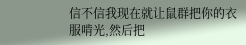信不信我现在就让鼠群把你的衣服啃光,然后把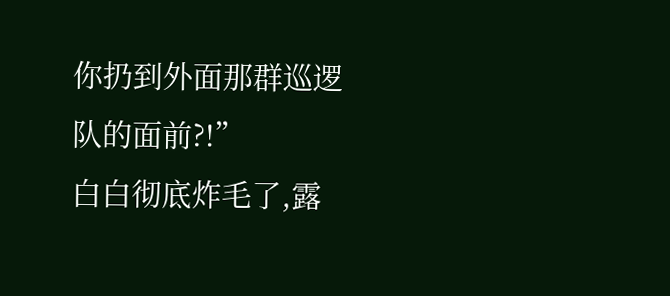你扔到外面那群巡逻队的面前?!”
白白彻底炸毛了,露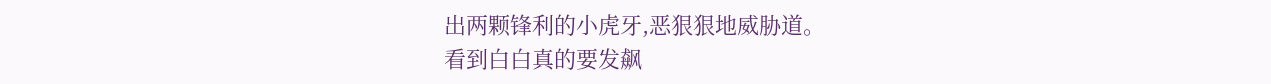出两颗锋利的小虎牙,恶狠狠地威胁道。
看到白白真的要发飙